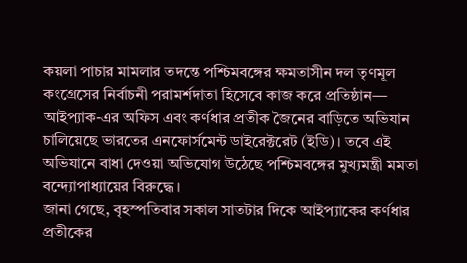কয়লা পাচার মামলার তদন্তে পশ্চিমবঙ্গের ক্ষমতাসীন দল তৃণমূল কংগ্রেসের নির্বাচনী পরামর্শদাতা হিসেবে কাজ করে প্রতিষ্ঠান— আইপ্যাক-এর অফিস এবং কর্ণধার প্রতীক জৈনের বাড়িতে অভিযান চালিয়েছে ভারতের এনফোর্সমেন্ট ডাইরেক্টরেট (ইডি)। তবে এই অভিযানে বাধা দেওয়া অভিযোগ উঠেছে পশ্চিমবঙ্গের মুখ্যমন্ত্রী মমতা বন্দ্যোপাধ্যায়ের বিরুদ্ধে।
জানা গেছে, বৃহস্পতিবার সকাল সাতটার দিকে আইপ্যাকের কর্ণধার প্রতীকের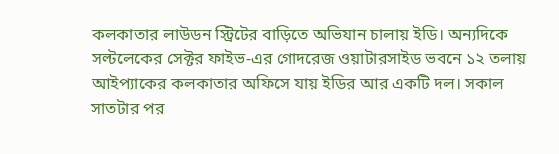কলকাতার লাউডন স্ট্রিটের বাড়িতে অভিযান চালায় ইডি। অন্যদিকে সল্টলেকের সেক্টর ফাইভ-এর গোদরেজ ওয়াটারসাইড ভবনে ১২ তলায় আইপ্যাকের কলকাতার অফিসে যায় ইডির আর একটি দল। সকাল সাতটার পর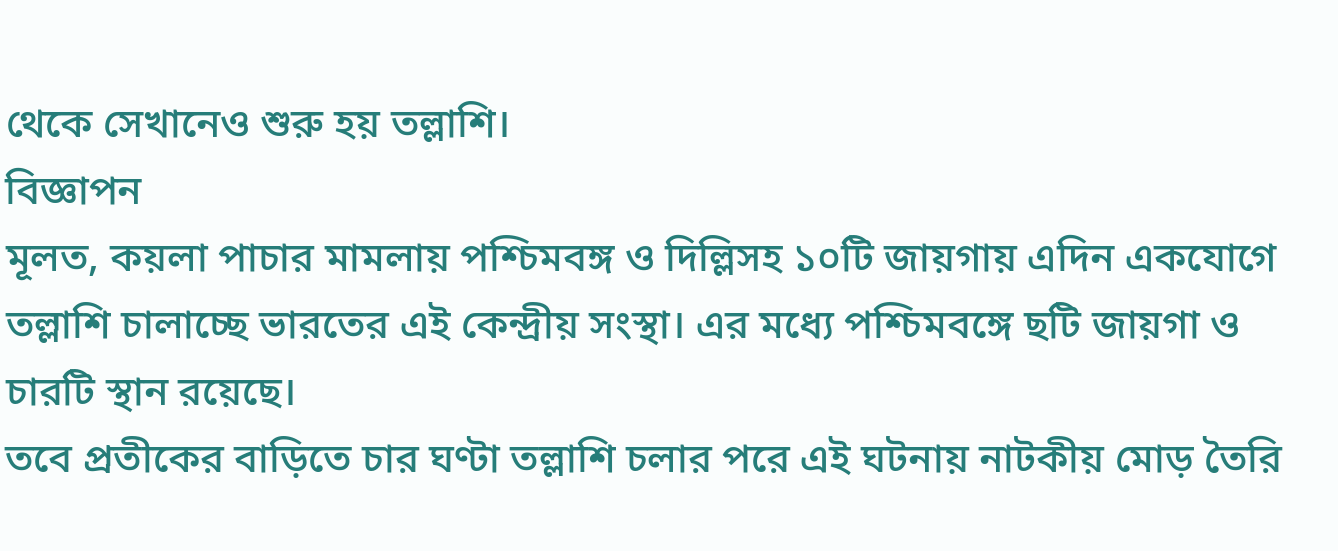থেকে সেখানেও শুরু হয় তল্লাশি।
বিজ্ঞাপন
মূলত, কয়লা পাচার মামলায় পশ্চিমবঙ্গ ও দিল্লিসহ ১০টি জায়গায় এদিন একযোগে তল্লাশি চালাচ্ছে ভারতের এই কেন্দ্রীয় সংস্থা। এর মধ্যে পশ্চিমবঙ্গে ছটি জায়গা ও চারটি স্থান রয়েছে।
তবে প্রতীকের বাড়িতে চার ঘণ্টা তল্লাশি চলার পরে এই ঘটনায় নাটকীয় মোড় তৈরি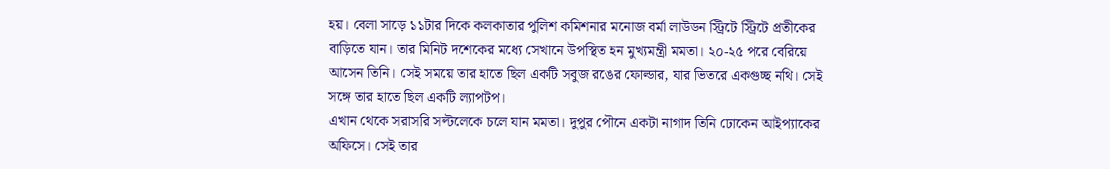হয়। বেলা সাড়ে ১১টার দিকে কলকাতার পুলিশ কমিশনার মনোজ বর্মা লাউডন স্ট্রিটে স্ট্রিটে প্রতীকের বাড়িতে যান। তার মিনিট দশেকের মধ্যে সেখানে উপস্থিত হন মুখ্যমন্ত্রী মমতা। ২০-২৫ পরে বেরিয়ে আসেন তিনি। সেই সময়ে তার হাতে ছিল একটি সবুজ রঙের ফোল্ডার, যার ভিতরে একগুচ্ছ নথি। সেই সঙ্গে তার হাতে ছিল একটি ল্যাপটপ।
এখান থেকে সরাসরি সল্টলেকে চলে যান মমতা। দুপুর পৌনে একটা নাগাদ তিনি ঢোকেন আইপ্যাকের অফিসে। সেই তার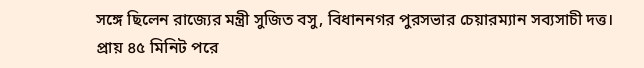সঙ্গে ছিলেন রাজ্যের মন্ত্রী সুজিত বসু, বিধাননগর পুরসভার চেয়ারম্যান সব্যসাচী দত্ত।
প্রায় ৪৫ মিনিট পরে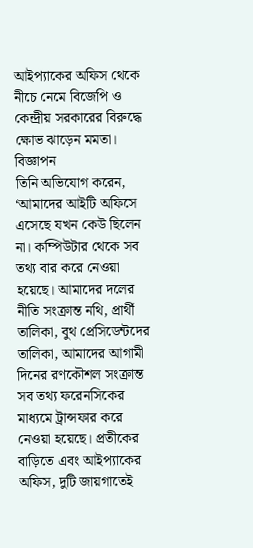আইপ্যাকের অফিস থেকে নীচে নেমে বিজেপি ও কেন্দ্রীয় সরকারের বিরুদ্ধে ক্ষোভ ঝাড়েন মমতা।
বিজ্ঞাপন
তিনি অভিযোগ করেন, ‘আমাদের আইটি অফিসে এসেছে যখন কেউ ছিলেন না। কম্পিউটার থেকে সব তথ্য বার করে নেওয়া হয়েছে। আমাদের দলের নীতি সংক্রান্ত নথি, প্রার্থী তালিকা, বুথ প্রেসিডেন্টদের তালিকা, আমাদের আগামী দিনের রণকৌশল সংক্রান্ত সব তথ্য ফরেনসিকের মাধ্যমে ট্রান্সফার করে নেওয়া হয়েছে। প্রতীকের বাড়িতে এবং আইপ্যাকের অফিস, দুটি জায়গাতেই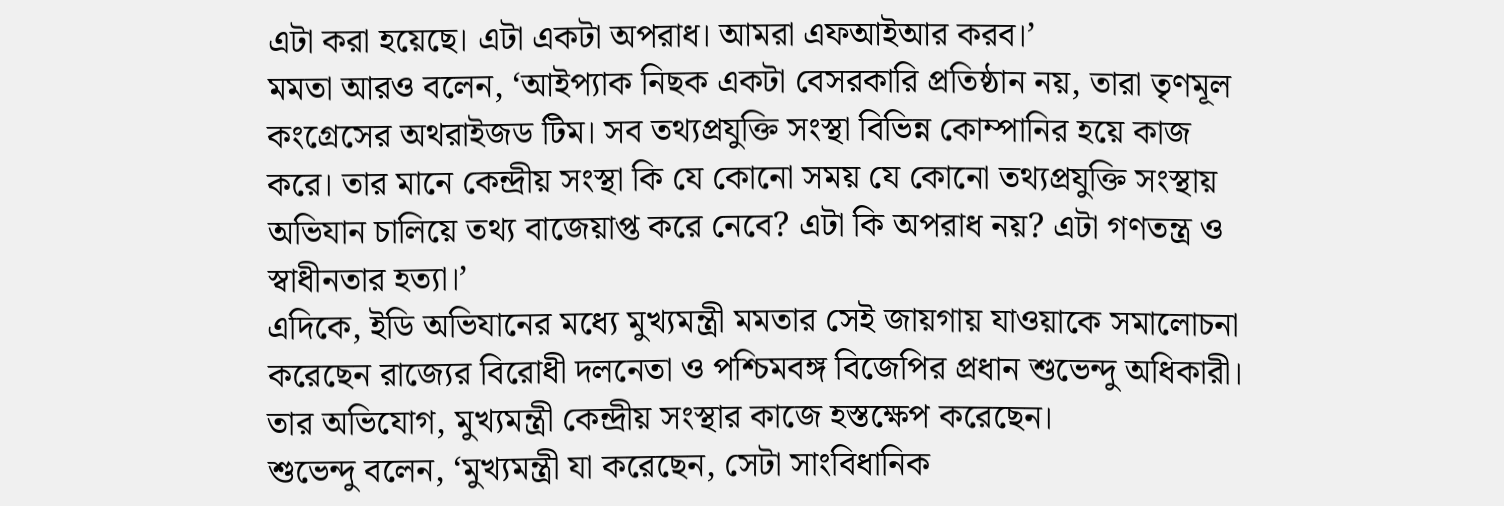এটা করা হয়েছে। এটা একটা অপরাধ। আমরা এফআইআর করব।’
মমতা আরও বলেন, ‘আইপ্যাক নিছক একটা বেসরকারি প্রতিষ্ঠান নয়, তারা তৃণমূল কংগ্রেসের অথরাইজড টিম। সব তথ্যপ্রযুক্তি সংস্থা বিভিন্ন কোম্পানির হয়ে কাজ করে। তার মানে কেন্দ্রীয় সংস্থা কি যে কোনো সময় যে কোনো তথ্যপ্রযুক্তি সংস্থায় অভিযান চালিয়ে তথ্য বাজেয়াপ্ত করে নেবে? এটা কি অপরাধ নয়? এটা গণতন্ত্র ও স্বাধীনতার হত্যা।’
এদিকে, ইডি অভিযানের মধ্যে মুখ্যমন্ত্রী মমতার সেই জায়গায় যাওয়াকে সমালোচনা করেছেন রাজ্যের বিরোধী দলনেতা ও পশ্চিমবঙ্গ বিজেপির প্রধান শুভেন্দু অধিকারী। তার অভিযোগ, মুখ্যমন্ত্রী কেন্দ্রীয় সংস্থার কাজে হস্তক্ষেপ করেছেন।
শুভেন্দু বলেন, ‘মুখ্যমন্ত্রী যা করেছেন, সেটা সাংবিধানিক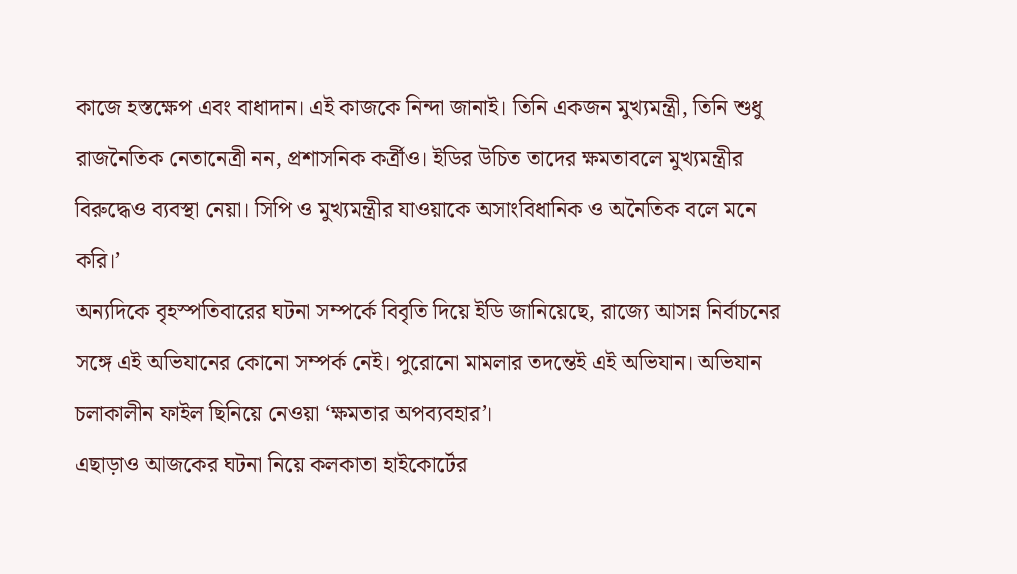কাজে হস্তক্ষেপ এবং বাধাদান। এই কাজকে নিন্দা জানাই। তিনি একজন মুখ্যমন্ত্রী, তিনি শুধু রাজনৈতিক নেতানেত্রী নন, প্রশাসনিক কর্ত্রীও। ইডির উচিত তাদের ক্ষমতাবলে মুখ্যমন্ত্রীর বিরুদ্ধেও ব্যবস্থা নেয়া। সিপি ও মুখ্যমন্ত্রীর যাওয়াকে অসাংবিধানিক ও অনৈতিক বলে মনে করি।’
অন্যদিকে বৃহস্পতিবারের ঘটনা সম্পর্কে বিবৃতি দিয়ে ইডি জানিয়েছে, রাজ্যে আসন্ন নির্বাচনের সঙ্গে এই অভিযানের কোনো সম্পর্ক নেই। পুরোনো মামলার তদন্তেই এই অভিযান। অভিযান চলাকালীন ফাইল ছিনিয়ে নেওয়া ‘ক্ষমতার অপব্যবহার’।
এছাড়াও আজকের ঘটনা নিয়ে কলকাতা হাইকোর্টের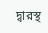দ্বারস্থ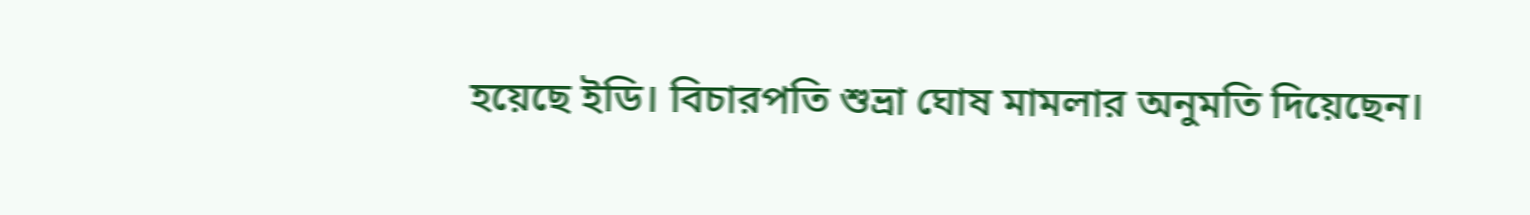হয়েছে ইডি। বিচারপতি শুভ্রা ঘোষ মামলার অনুমতি দিয়েছেন।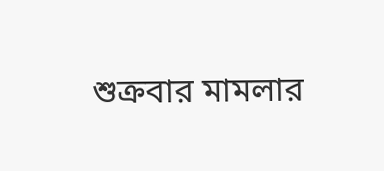শুক্রবার মামলার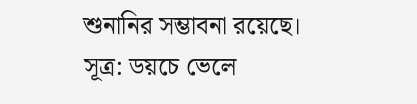শুনানির সম্ভাবনা রয়েছে।
সূত্র: ডয়চে ভেলে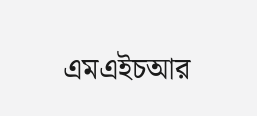এমএইচআর